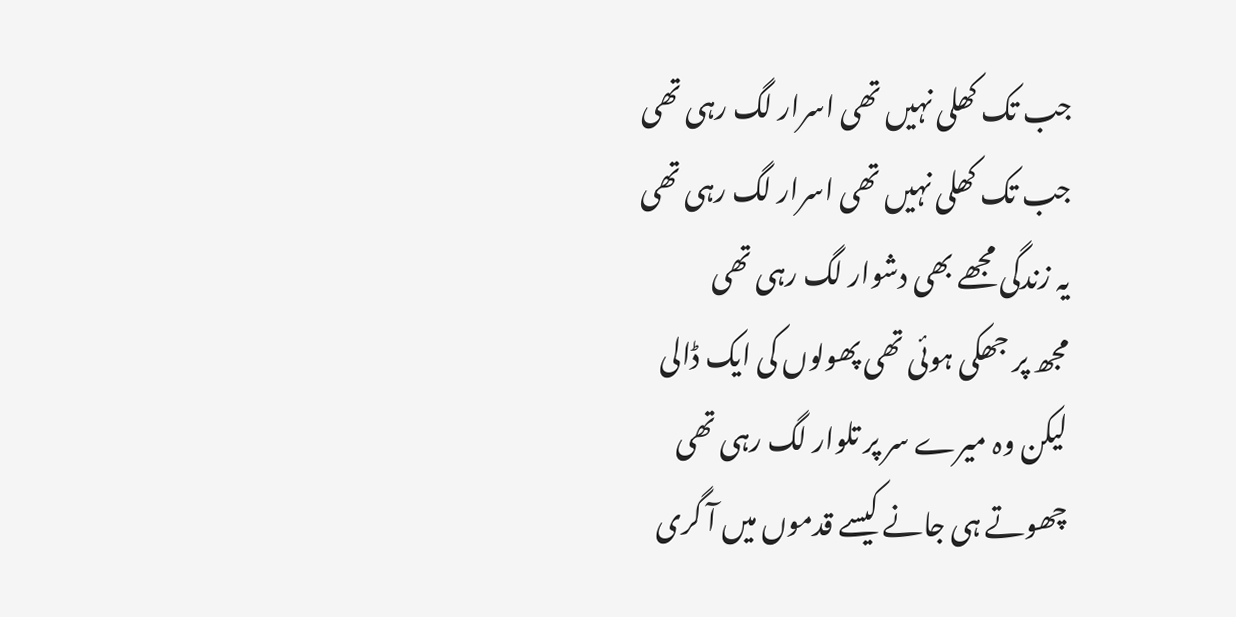جب تک کھلی نہیں تھی اسرار لگ رہی تھی
جب تک کھلی نہیں تھی اسرار لگ رہی تھی
یہ زندگی مجھے بھی دشوار لگ رہی تھی
مجھ پر جھکی ہوئی تھی پھولوں کی ایک ڈالی
لیکن وہ میرے سر پر تلوار لگ رہی تھی
چھوتے ہی جانے کیسے قدموں میں آ گری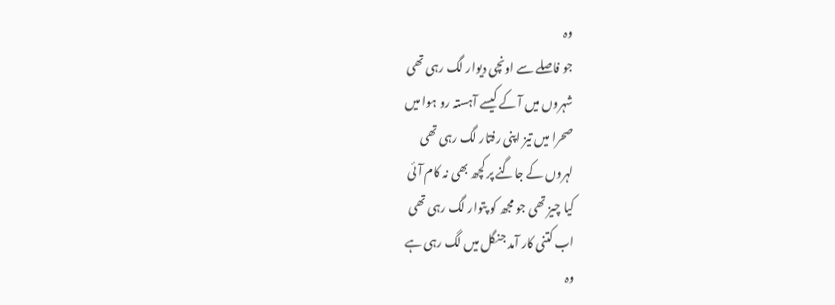وہ
جو فاصلے سے اونچی دیوار لگ رہی تھی
شہروں میں آ کے کیسے آہستہ رو ہوا میں
صحرا میں تیز اپنی رفتار لگ رہی تھی
لہروں کے جاگنے پر کچھ بھی نہ کام آئی
کیا چیز تھی جو مجھ کو پتوار لگ رہی تھی
اب کتنی کار آمد جنگل میں لگ رہی ہے
وہ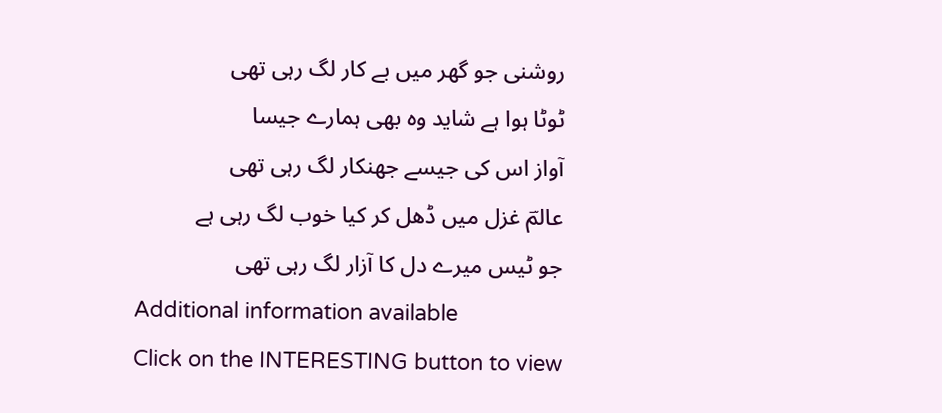روشنی جو گھر میں بے کار لگ رہی تھی
ٹوٹا ہوا ہے شاید وہ بھی ہمارے جیسا
آواز اس کی جیسے جھنکار لگ رہی تھی
عالمؔ غزل میں ڈھل کر کیا خوب لگ رہی ہے
جو ٹیس میرے دل کا آزار لگ رہی تھی
Additional information available
Click on the INTERESTING button to view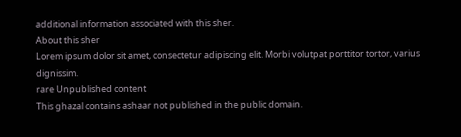additional information associated with this sher.
About this sher
Lorem ipsum dolor sit amet, consectetur adipiscing elit. Morbi volutpat porttitor tortor, varius dignissim.
rare Unpublished content
This ghazal contains ashaar not published in the public domain.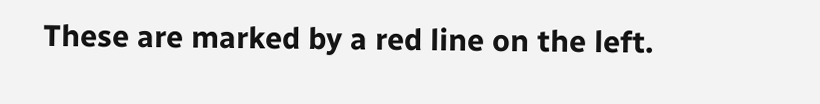These are marked by a red line on the left.